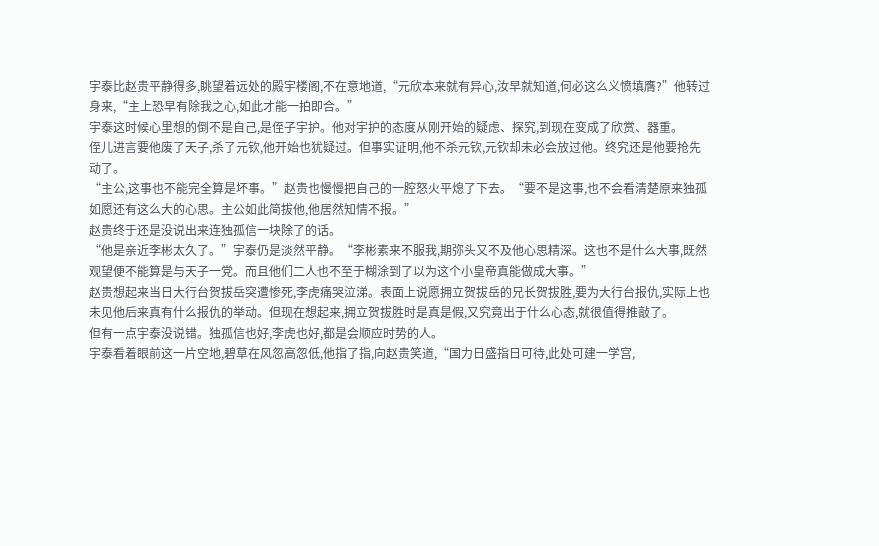宇泰比赵贵平静得多,眺望着远处的殿宇楼阁,不在意地道,“元欣本来就有异心,汝早就知道,何必这么义愤填膺?”他转过身来,“主上恐早有除我之心,如此才能一拍即合。”
宇泰这时候心里想的倒不是自己,是侄子宇护。他对宇护的态度从刚开始的疑虑、探究,到现在变成了欣赏、器重。
侄儿进言要他废了天子,杀了元钦,他开始也犹疑过。但事实证明,他不杀元钦,元钦却未必会放过他。终究还是他要抢先动了。
“主公,这事也不能完全算是坏事。”赵贵也慢慢把自己的一腔怒火平熄了下去。“要不是这事,也不会看清楚原来独孤如愿还有这么大的心思。主公如此简拔他,他居然知情不报。”
赵贵终于还是没说出来连独孤信一块除了的话。
“他是亲近李彬太久了。”宇泰仍是淡然平静。“李彬素来不服我,期弥头又不及他心思精深。这也不是什么大事,既然观望便不能算是与天子一党。而且他们二人也不至于糊涂到了以为这个小皇帝真能做成大事。”
赵贵想起来当日大行台贺拔岳突遭惨死,李虎痛哭泣涕。表面上说愿拥立贺拔岳的兄长贺拔胜,要为大行台报仇,实际上也未见他后来真有什么报仇的举动。但现在想起来,拥立贺拔胜时是真是假,又究竟出于什么心态,就很值得推敲了。
但有一点宇泰没说错。独孤信也好,李虎也好,都是会顺应时势的人。
宇泰看着眼前这一片空地,碧草在风忽高忽低,他指了指,向赵贵笑道,“国力日盛指日可待,此处可建一学宫,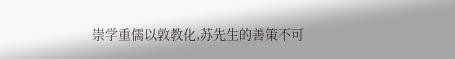崇学重儒以敦教化,苏先生的善策不可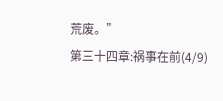荒废。”
第三十四章:祸事在前(4/9)